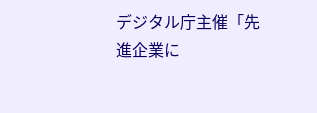デジタル庁主催「先進企業に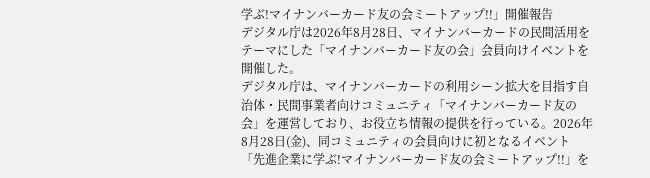学ぶ!マイナンバーカード友の会ミートアップ!!」開催報告
デジタル庁は2026年8月28日、マイナンバーカードの民間活用をテーマにした「マイナンバーカード友の会」会員向けイベントを開催した。
デジタル庁は、マイナンバーカードの利用シーン拡大を目指す自治体・民間事業者向けコミュニティ「マイナンバーカード友の会」を運営しており、お役立ち情報の提供を行っている。2026年8月28日(金)、同コミュニティの会員向けに初となるイベント「先進企業に学ぶ!マイナンバーカード友の会ミートアップ!!」を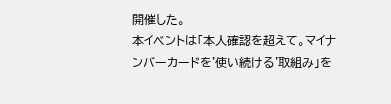開催した。
本イベントは「本人確認を超えて。マイナンバーカードを'使い続ける'取組み」を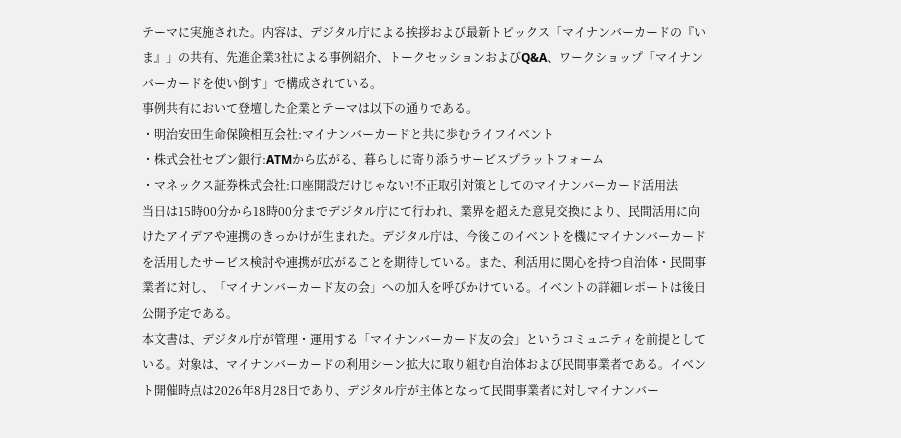テーマに実施された。内容は、デジタル庁による挨拶および最新トピックス「マイナンバーカードの『いま』」の共有、先進企業3社による事例紹介、トークセッションおよびQ&A、ワークショップ「マイナンバーカードを使い倒す」で構成されている。
事例共有において登壇した企業とテーマは以下の通りである。
・明治安田生命保険相互会社:マイナンバーカードと共に歩むライフイベント
・株式会社セブン銀行:ATMから広がる、暮らしに寄り添うサービスプラットフォーム
・マネックス証券株式会社:口座開設だけじゃない!不正取引対策としてのマイナンバーカード活用法
当日は15時00分から18時00分までデジタル庁にて行われ、業界を超えた意見交換により、民間活用に向けたアイデアや連携のきっかけが生まれた。デジタル庁は、今後このイベントを機にマイナンバーカードを活用したサービス検討や連携が広がることを期待している。また、利活用に関心を持つ自治体・民間事業者に対し、「マイナンバーカード友の会」への加入を呼びかけている。イベントの詳細レポートは後日公開予定である。
本文書は、デジタル庁が管理・運用する「マイナンバーカード友の会」というコミュニティを前提としている。対象は、マイナンバーカードの利用シーン拡大に取り組む自治体および民間事業者である。イベント開催時点は2026年8月28日であり、デジタル庁が主体となって民間事業者に対しマイナンバー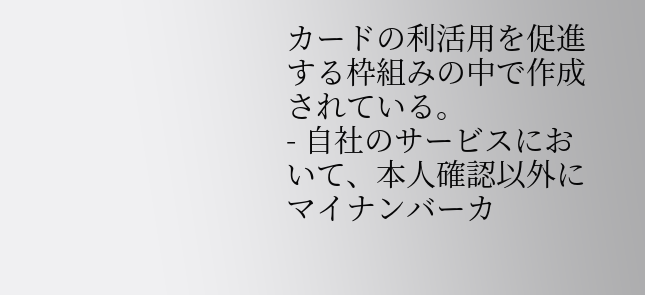カードの利活用を促進する枠組みの中で作成されている。
- 自社のサービスにおいて、本人確認以外にマイナンバーカ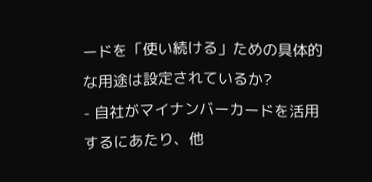ードを「使い続ける」ための具体的な用途は設定されているか?
- 自社がマイナンバーカードを活用するにあたり、他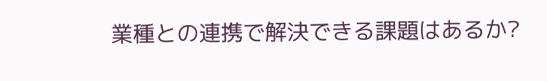業種との連携で解決できる課題はあるか?